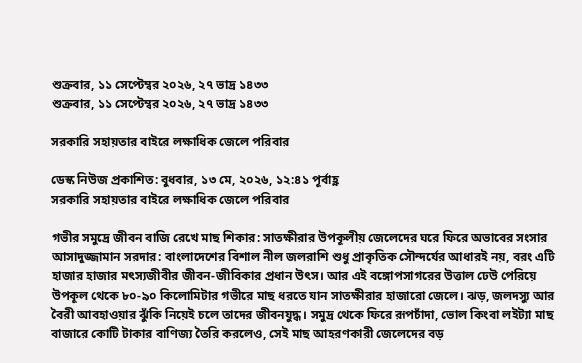শুক্রবার, ১১ সেপ্টেম্বর ২০২৬, ২৭ ভাদ্র ১৪৩৩
শুক্রবার, ১১ সেপ্টেম্বর ২০২৬, ২৭ ভাদ্র ১৪৩৩

সরকারি সহায়তার বাইরে লক্ষাধিক জেলে পরিবার

ডেস্ক নিউজ প্রকাশিত: বুধবার, ১৩ মে, ২০২৬, ১২:৪১ পূর্বাহ্ণ
সরকারি সহায়তার বাইরে লক্ষাধিক জেলে পরিবার

গভীর সমুদ্রে জীবন বাজি রেখে মাছ শিকার: সাতক্ষীরার উপকূলীয় জেলেদের ঘরে ফিরে অভাবের সংসার
আসাদুজ্জামান সরদার: বাংলাদেশের বিশাল নীল জলরাশি শুধু প্রাকৃতিক সৌন্দর্যের আধারই নয়, বরং এটি হাজার হাজার মৎস্যজীবীর জীবন-জীবিকার প্রধান উৎস। আর এই বঙ্গোপসাগরের উত্তাল ঢেউ পেরিয়ে উপকূল থেকে ৮০-৯০ কিলোমিটার গভীরে মাছ ধরতে যান সাতক্ষীরার হাজারো জেলে। ঝড়, জলদস্যু আর বৈরী আবহাওয়ার ঝুঁকি নিয়েই চলে তাদের জীবনযুদ্ধ। সমুদ্র থেকে ফিরে রূপচাঁদা, ভোল কিংবা লইট্যা মাছ বাজারে কোটি টাকার বাণিজ্য তৈরি করলেও, সেই মাছ আহরণকারী জেলেদের বড়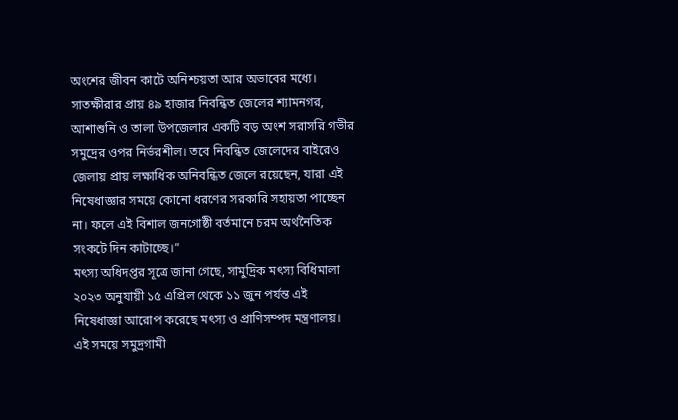অংশের জীবন কাটে অনিশ্চয়তা আর অভাবের মধ্যে। সাতক্ষীরার প্রায় ৪৯ হাজার নিবন্ধিত জেলের শ্যামনগর, আশাশুনি ও তালা উপজেলার একটি বড় অংশ সরাসরি গভীর সমুদ্রের ওপর নির্ভরশীল। তবে নিবন্ধিত জেলেদের বাইরেও জেলায় প্রায় লক্ষাধিক অনিবন্ধিত জেলে রয়েছেন, যারা এই নিষেধাজ্ঞার সময়ে কোনো ধরণের সরকারি সহায়তা পাচ্ছেন না। ফলে এই বিশাল জনগোষ্ঠী বর্তমানে চরম অর্থনৈতিক সংকটে দিন কাটাচ্ছে।”
মৎস্য অধিদপ্তর সূত্রে জানা গেছে, সামুদ্রিক মৎস্য বিধিমালা ২০২৩ অনুযায়ী ১৫ এপ্রিল থেকে ১১ জুন পর্যন্ত এই নিষেধাজ্ঞা আরোপ করেছে মৎস্য ও প্রাণিসম্পদ মন্ত্রণালয়। এই সময়ে সমুদ্রগামী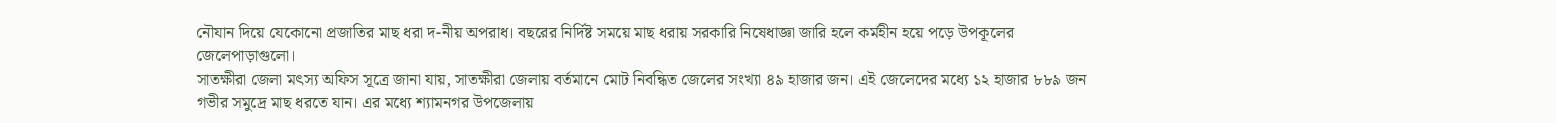নৌযান দিয়ে যেকোনো প্রজাতির মাছ ধরা দ-নীয় অপরাধ। বছরের নির্দিষ্ট সময়ে মাছ ধরায় সরকারি নিষেধাজ্ঞা জারি হলে কর্মহীন হয়ে পড়ে উপকূলের জেলেপাড়াগুলো।
সাতক্ষীরা জেলা মৎস্য অফিস সূত্রে জানা যায়, সাতক্ষীরা জেলায় বর্তমানে মোট নিবন্ধিত জেলের সংখ্যা ৪৯ হাজার জন। এই জেলেদের মধ্যে ১২ হাজার ৮৮৯ জন গভীর সমুদ্রে মাছ ধরতে যান। এর মধ্যে শ্যামনগর উপজেলায়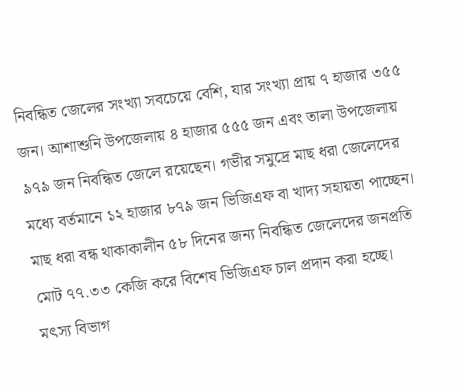নিবন্ধিত জেলের সংখ্যা সবচেয়ে বেশি, যার সংখ্যা প্রায় ৭ হাজার ৩৫৫ জন। আশাশুনি উপজেলায় ৪ হাজার ৫৫৫ জন এবং তালা উপজেলায় ৯৭৯ জন নিবন্ধিত জেলে রয়েছেন। গভীর সমুদ্রে মাছ ধরা জেলেদের মধ্যে বর্তমানে ১২ হাজার ৮৭৯ জন ভিজিএফ বা খাদ্য সহায়তা পাচ্ছেন। মাছ ধরা বন্ধ থাকাকালীন ৫৮ দিনের জন্য নিবন্ধিত জেলেদের জনপ্রতি মোট ৭৭.৩৩ কেজি করে বিশেষ ভিজিএফ চাল প্রদান করা হচ্ছে।
মৎস্য বিভাগ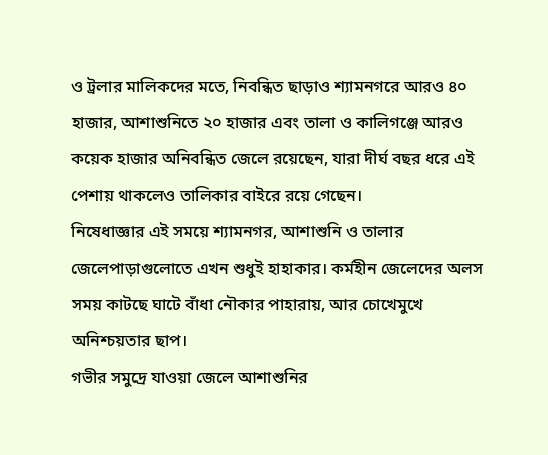ও ট্রলার মালিকদের মতে, নিবন্ধিত ছাড়াও শ্যামনগরে আরও ৪০ হাজার, আশাশুনিতে ২০ হাজার এবং তালা ও কালিগঞ্জে আরও কয়েক হাজার অনিবন্ধিত জেলে রয়েছেন, যারা দীর্ঘ বছর ধরে এই পেশায় থাকলেও তালিকার বাইরে রয়ে গেছেন।
নিষেধাজ্ঞার এই সময়ে শ্যামনগর, আশাশুনি ও তালার জেলেপাড়াগুলোতে এখন শুধুই হাহাকার। কর্মহীন জেলেদের অলস সময় কাটছে ঘাটে বাঁধা নৌকার পাহারায়, আর চোখেমুখে অনিশ্চয়তার ছাপ।
গভীর সমুদ্রে যাওয়া জেলে আশাশুনির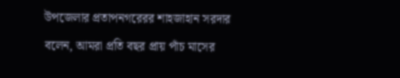উপজেলার প্রতাপনগরেরর শাহজাহান সরদার বলেন, আমরা প্রতি বছর প্রায় পাঁচ মাসের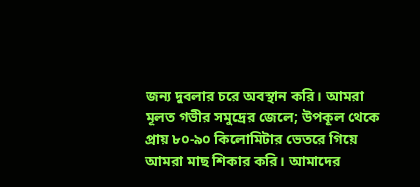জন্য দুবলার চরে অবস্থান করি। আমরা মূলত গভীর সমুদ্রের জেলে; উপকূল থেকে প্রায় ৮০-৯০ কিলোমিটার ভেতরে গিয়ে আমরা মাছ শিকার করি। আমাদের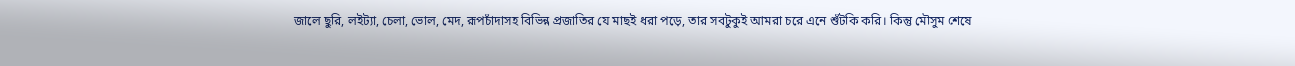জালে ছুরি, লইট্যা, চেলা, ভোল, মেদ, রূপচাঁদাসহ বিভিন্ন প্রজাতির যে মাছই ধরা পড়ে, তার সবটুকুই আমরা চরে এনে শুঁটকি করি। কিন্তু মৌসুম শেষে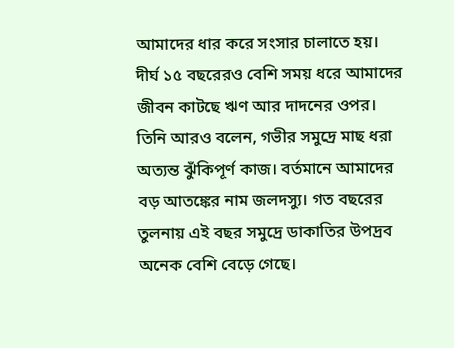আমাদের ধার করে সংসার চালাতে হয়। দীর্ঘ ১৫ বছরেরও বেশি সময় ধরে আমাদের জীবন কাটছে ঋণ আর দাদনের ওপর।
তিনি আরও বলেন, গভীর সমুদ্রে মাছ ধরা অত্যন্ত ঝুঁকিপূর্ণ কাজ। বর্তমানে আমাদের বড় আতঙ্কের নাম জলদস্যু। গত বছরের তুলনায় এই বছর সমুদ্রে ডাকাতির উপদ্রব অনেক বেশি বেড়ে গেছে।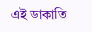এই ডাকাতি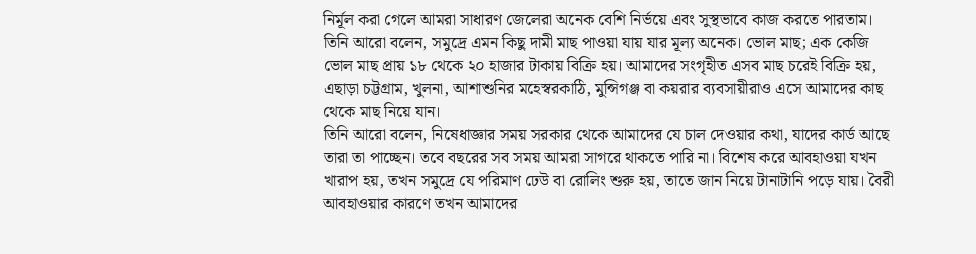নির্মূল করা গেলে আমরা সাধারণ জেলেরা অনেক বেশি নির্ভয়ে এবং সুস্থভাবে কাজ করতে পারতাম।
তিনি আরো বলেন, সমুদ্রে এমন কিছু দামী মাছ পাওয়া যায় যার মূল্য অনেক। ভোল মাছ; এক কেজি ভোল মাছ প্রায় ১৮ থেকে ২০ হাজার টাকায় বিক্রি হয়। আমাদের সংগৃহীত এসব মাছ চরেই বিক্রি হয়, এছাড়া চট্টগ্রাম, খুলনা, আশাশুনির মহেস্বরকাঠি, মুন্সিগঞ্জ বা কয়রার ব্যবসায়ীরাও এসে আমাদের কাছ থেকে মাছ নিয়ে যান।
তিনি আরো বলেন, নিষেধাজ্ঞার সময় সরকার থেকে আমাদের যে চাল দেওয়ার কথা, যাদের কার্ড আছে তারা তা পাচ্ছেন। তবে বছরের সব সময় আমরা সাগরে থাকতে পারি না। বিশেষ করে আবহাওয়া যখন খারাপ হয়, তখন সমুদ্রে যে পরিমাণ ঢেউ বা রোলিং শুরু হয়, তাতে জান নিয়ে টানাটানি পড়ে যায়। বৈরী আবহাওয়ার কারণে তখন আমাদের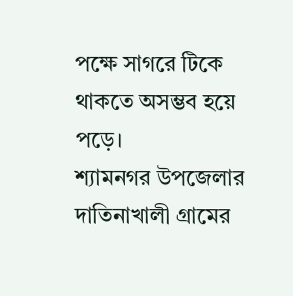পক্ষে সাগরে টিকে থাকতে অসম্ভব হয়ে পড়ে।
শ্যামনগর উপজেলার দাতিনাখালী গ্রামের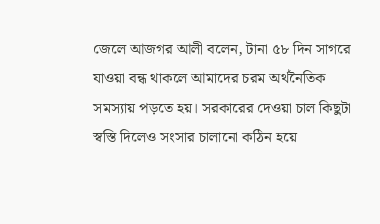জেলে আজগর আলী বলেন, টানা ৫৮ দিন সাগরে যাওয়া বন্ধ থাকলে আমাদের চরম অর্থনৈতিক সমস্যায় পড়তে হয়। সরকারের দেওয়া চাল কিছুটা স্বস্তি দিলেও সংসার চালানো কঠিন হয়ে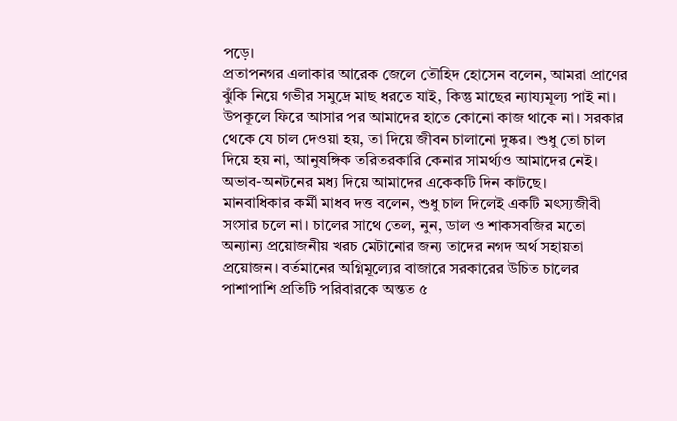পড়ে।
প্রতাপনগর এলাকার আরেক জেলে তৌহিদ হোসেন বলেন, আমরা প্রাণের ঝুঁকি নিয়ে গভীর সমুদ্রে মাছ ধরতে যাই, কিন্তু মাছের ন্যায্যমূল্য পাই না। উপকূলে ফিরে আসার পর আমাদের হাতে কোনো কাজ থাকে না। সরকার থেকে যে চাল দেওয়া হয়, তা দিয়ে জীবন চালানো দুষ্কর। শুধু তো চাল দিয়ে হয় না, আনুষঙ্গিক তরিতরকারি কেনার সামর্থ্যও আমাদের নেই। অভাব-অনটনের মধ্য দিয়ে আমাদের একেকটি দিন কাটছে।
মানবাধিকার কর্মী মাধব দত্ত বলেন, শুধু চাল দিলেই একটি মৎস্যজীবী সংসার চলে না। চালের সাথে তেল, নুন, ডাল ও শাকসবজির মতো অন্যান্য প্রয়োজনীয় খরচ মেটানোর জন্য তাদের নগদ অর্থ সহায়তা প্রয়োজন। বর্তমানের অগ্নিমূল্যের বাজারে সরকারের উচিত চালের পাশাপাশি প্রতিটি পরিবারকে অন্তত ৫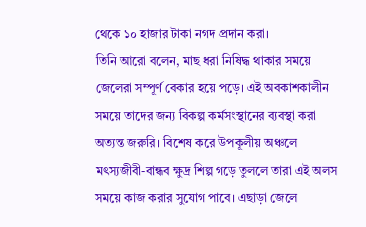থেকে ১০ হাজার টাকা নগদ প্রদান করা।
তিনি আরো বলেন, মাছ ধরা নিষিদ্ধ থাকার সময়ে জেলেরা সম্পূর্ণ বেকার হয়ে পড়ে। এই অবকাশকালীন সময়ে তাদের জন্য বিকল্প কর্মসংস্থানের ব্যবস্থা করা অত্যন্ত জরুরি। বিশেষ করে উপকূলীয় অঞ্চলে মৎস্যজীবী-বান্ধব ক্ষুদ্র শিল্প গড়ে তুললে তারা এই অলস সময়ে কাজ করার সুযোগ পাবে। এছাড়া জেলে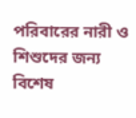পরিবারের নারী ও শিশুদের জন্য বিশেষ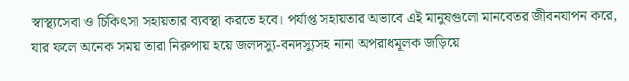স্বাস্থ্যসেবা ও চিকিৎসা সহায়তার ব্যবস্থা করতে হবে। পর্যাপ্ত সহায়তার অভাবে এই মানুষগুলো মানবেতর জীবনযাপন করে, যার ফলে অনেক সময় তারা নিরুপায় হয়ে জলদস্যু-বনদস্যুসহ নানা অপরাধমূলক জড়িয়ে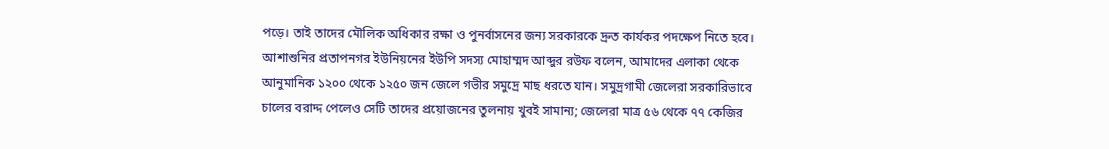পড়ে। তাই তাদের মৌলিক অধিকার রক্ষা ও পুনর্বাসনের জন্য সরকারকে দ্রুত কার্যকর পদক্ষেপ নিতে হবে।
আশাশুনির প্রতাপনগর ইউনিয়নের ইউপি সদস্য মোহাম্মদ আব্দুর রউফ বলেন, আমাদের এলাকা থেকে আনুমানিক ১২০০ থেকে ১২৫০ জন জেলে গভীর সমুদ্রে মাছ ধরতে যান। সমুদ্রগামী জেলেরা সরকারিভাবে চালের বরাদ্দ পেলেও সেটি তাদের প্রয়োজনের তুলনায় খুবই সামান্য; জেলেরা মাত্র ৫৬ থেকে ৭৭ কেজির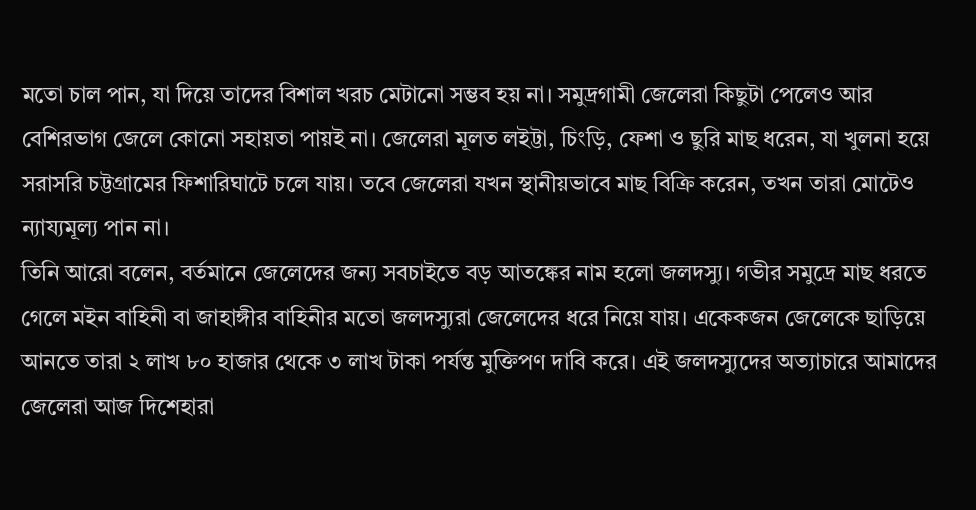মতো চাল পান, যা দিয়ে তাদের বিশাল খরচ মেটানো সম্ভব হয় না। সমুদ্রগামী জেলেরা কিছুটা পেলেও আর বেশিরভাগ জেলে কোনো সহায়তা পায়ই না। জেলেরা মূলত লইট্টা, চিংড়ি, ফেশা ও ছুরি মাছ ধরেন, যা খুলনা হয়ে সরাসরি চট্টগ্রামের ফিশারিঘাটে চলে যায়। তবে জেলেরা যখন স্থানীয়ভাবে মাছ বিক্রি করেন, তখন তারা মোটেও ন্যায্যমূল্য পান না।
তিনি আরো বলেন, বর্তমানে জেলেদের জন্য সবচাইতে বড় আতঙ্কের নাম হলো জলদস্যু। গভীর সমুদ্রে মাছ ধরতে গেলে মইন বাহিনী বা জাহাঙ্গীর বাহিনীর মতো জলদস্যুরা জেলেদের ধরে নিয়ে যায়। একেকজন জেলেকে ছাড়িয়ে আনতে তারা ২ লাখ ৮০ হাজার থেকে ৩ লাখ টাকা পর্যন্ত মুক্তিপণ দাবি করে। এই জলদস্যুদের অত্যাচারে আমাদের জেলেরা আজ দিশেহারা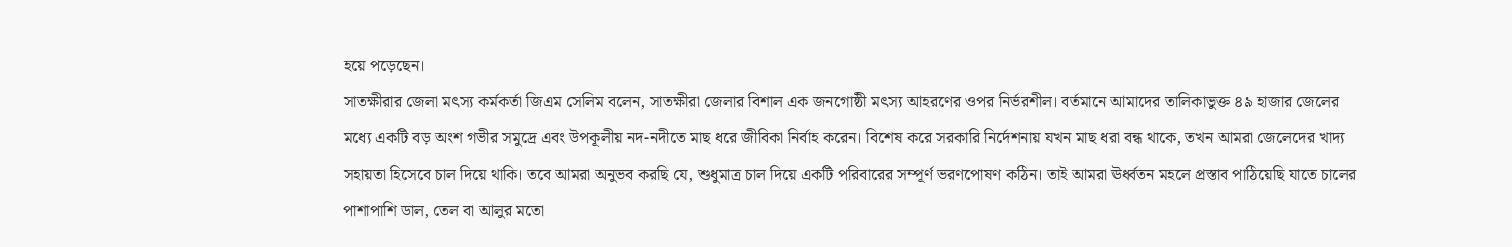হয়ে পড়েছেন।
সাতক্ষীরার জেলা মৎস্য কর্মকর্তা জিএম সেলিম বলেন, সাতক্ষীরা জেলার বিশাল এক জনগোষ্ঠী মৎস্য আহরণের ওপর নির্ভরশীল। বর্তমানে আমাদের তালিকাভুক্ত ৪৯ হাজার জেলের মধ্যে একটি বড় অংশ গভীর সমুদ্রে এবং উপকূলীয় নদ-নদীতে মাছ ধরে জীবিকা নির্বাহ করেন। বিশেষ করে সরকারি নির্দেশনায় যখন মাছ ধরা বন্ধ থাকে, তখন আমরা জেলেদের খাদ্য সহায়তা হিসেবে চাল দিয়ে থাকি। তবে আমরা অনুভব করছি যে, শুধুমাত্র চাল দিয়ে একটি পরিবারের সম্পূর্ণ ভরণপোষণ কঠিন। তাই আমরা ঊর্ধ্বতন মহলে প্রস্তাব পাঠিয়েছি যাতে চালের পাশাপাশি ডাল, তেল বা আলুর মতো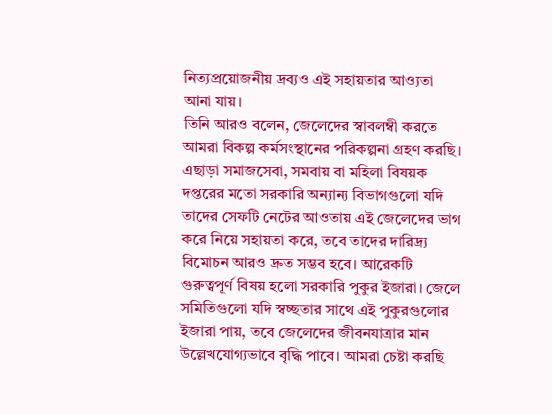নিত্যপ্রয়োজনীয় দ্রব্যও এই সহায়তার আও্যতা আনা যায়।
তিনি আরও বলেন, জেলেদের স্বাবলম্বী করতে আমরা বিকল্প কর্মসংস্থানের পরিকল্পনা গ্রহণ করছি। এছাড়া সমাজসেবা, সমবায় বা মহিলা বিষয়ক দপ্তরের মতো সরকারি অন্যান্য বিভাগগুলো যদি তাদের সেফটি নেটের আওতায় এই জেলেদের ভাগ করে নিয়ে সহায়তা করে, তবে তাদের দারিদ্র্য বিমোচন আরও দ্রুত সম্ভব হবে। আরেকটি গুরুত্বপূর্ণ বিষয় হলো সরকারি পুকুর ইজারা। জেলে সমিতিগুলো যদি স্বচ্ছতার সাথে এই পুকুরগুলোর ইজারা পায়, তবে জেলেদের জীবনযাত্রার মান উল্লেখযোগ্যভাবে বৃদ্ধি পাবে। আমরা চেষ্টা করছি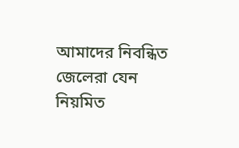আমাদের নিবন্ধিত জেলেরা যেন নিয়মিত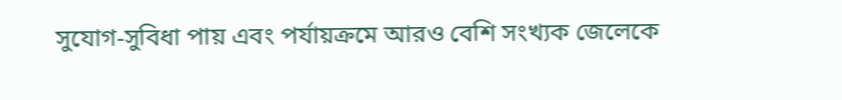সুযোগ-সুবিধা পায় এবং পর্যায়ক্রমে আরও বেশি সংখ্যক জেলেকে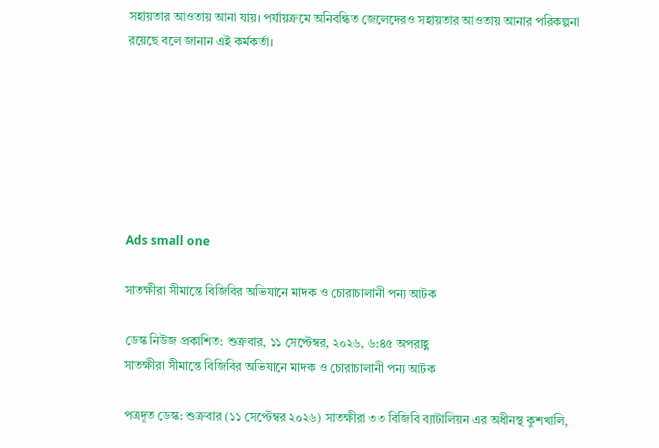সহায়তার আওতায় আনা যায়। পর্যায়ক্রমে অনিবন্ধিত জেলেদেরও সহায়তার আওতায় আনার পরিকল্পনা রয়েছে বলে জানান এই কর্মকর্তা।







Ads small one

সাতক্ষীরা সীমান্তে বিজিবির অভিযানে মাদক ও চোরাচালানী পন্য আটক

ডেস্ক নিউজ প্রকাশিত: শুক্রবার, ১১ সেপ্টেম্বর, ২০২৬, ৬:৪৫ অপরাহ্ণ
সাতক্ষীরা সীমান্তে বিজিবির অভিযানে মাদক ও চোরাচালানী পন্য আটক

পত্রদূত ডেস্ক: শুক্রবার (১১ সেপ্টেম্বর ২০২৬) সাতক্ষীরা ৩৩ বিজিবি ব্যাটালিয়ন এর অধীনস্থ কুশখালি,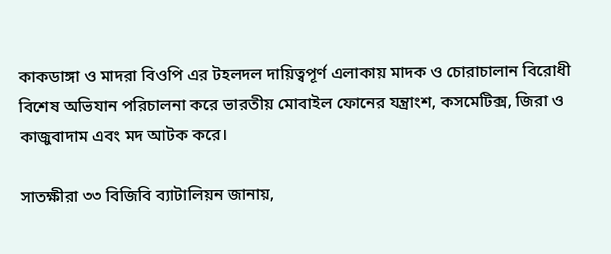কাকডাঙ্গা ও মাদরা বিওপি এর টহলদল দায়িত্বপূর্ণ এলাকায় মাদক ও চোরাচালান বিরোধী বিশেষ অভিযান পরিচালনা করে ভারতীয় মোবাইল ফোনের যন্ত্রাংশ, কসমেটিক্স, জিরা ও কাজুবাদাম এবং মদ আটক করে।

সাতক্ষীরা ৩৩ বিজিবি ব্যাটালিয়ন জানায়,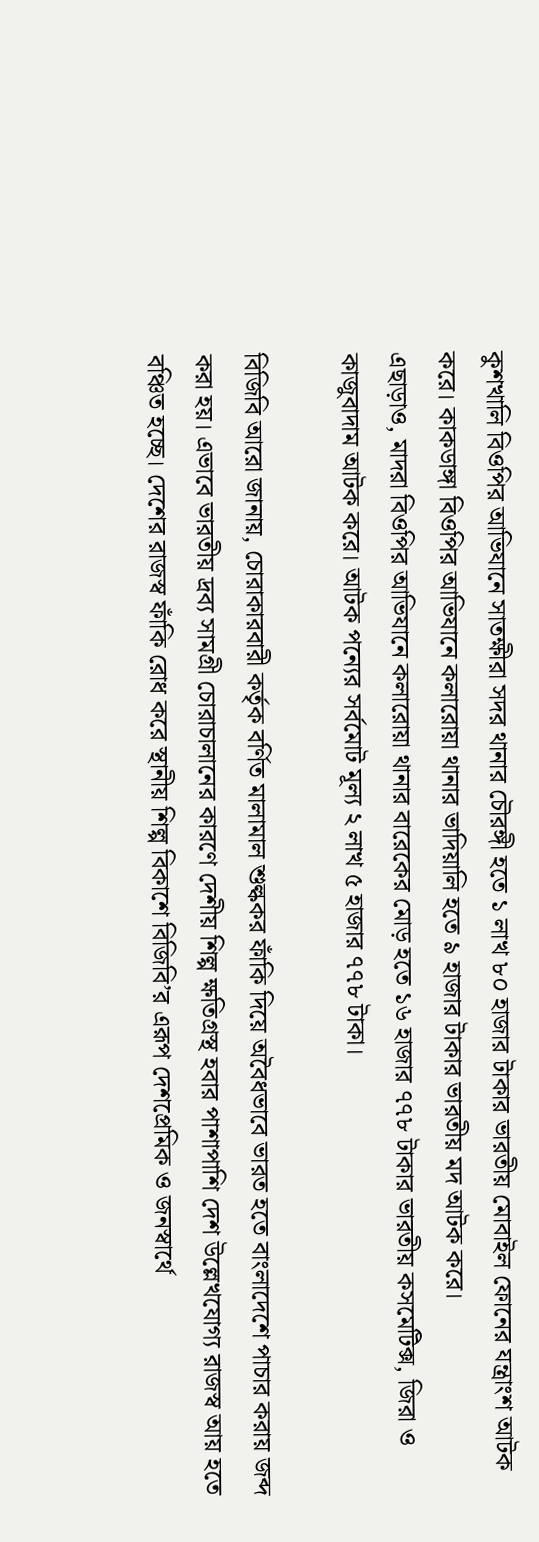কুশখালি বিওপির আভিযানে সাতক্ষীরা সদর থানার চৌরঙ্গী হতে ১ লাখ ৮০ হাজার টাকার ভারতীয় মোবাইল ফোনের যন্ত্রাংশ আটক করে। কাকডাঙ্গা বিওপির আভিযানে কলারোয়া থানার ভাদিয়ালি হতে ৯ হাজার টাকার ভারতীয় মদ আটক করে।
এছাড়াও, মাদরা বিওপির আভিযানে কলারোয়া থানার বারেকের মোড় হতে ১৬ হাজার ৭৭৮ টাকার ভারতীয় কসমেটিক্স, জিরা ও কাজুবাদাম আটক করে। আটক পন্যের সর্বমোট মূল্য ২ লাখ ৫ হাজার ৭৭৮ টাকা।

বিজিবি আরো জানায়, চোরাকারবারী কর্তৃক বর্ণিত মালামাল শুল্ককর ফাঁকি দিয়ে অবৈধভাবে ভারত হতে বাংলাদেশে পাচার করায় জব্দ করা হয়। এভাবে ভারতীয় দ্রব্য সামগ্রী চোরাচালানের কারণে দেশীয় শিল্প ক্ষতিগ্রস্থ হবার পাশাপাশি দেশ উল্লেখযোগ্য রাজস্ব আয় হতে বঞ্চিত হচ্ছে। দেশের রাজস্ব ফাঁকি রোধ করে স্থানীয় শিল্প বিকাশে বিজিবি’র এরূপ দেশপ্রেমিক ও জনস্বার্থে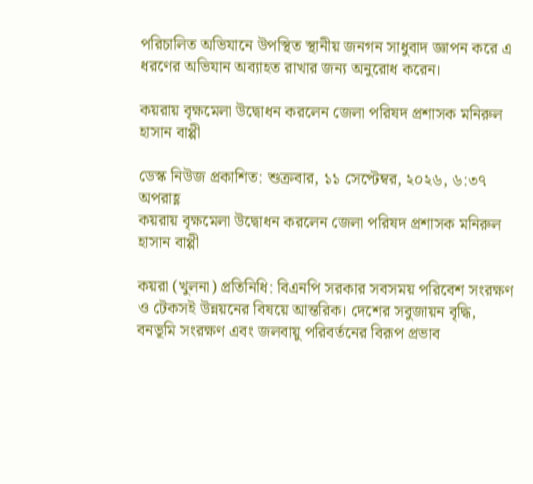পরিচালিত অভিযানে উপস্থিত স্থানীয় জনগন সাধুবাদ জ্ঞাপন করে এ ধরণের অভিযান অব্যাহত রাখার জন্য অনুরোধ করেন।

কয়রায় বৃক্ষমেলা উদ্বোধন করলেন জেলা পরিষদ প্রশাসক মনিরুল হাসান বাপ্পী

ডেস্ক নিউজ প্রকাশিত: শুক্রবার, ১১ সেপ্টেম্বর, ২০২৬, ৬:৩৭ অপরাহ্ণ
কয়রায় বৃক্ষমেলা উদ্বোধন করলেন জেলা পরিষদ প্রশাসক মনিরুল হাসান বাপ্পী

কয়রা (খুলনা) প্রতিনিধি: বিএনপি সরকার সবসময় পরিবেশ সংরক্ষণ ও টেকসই উন্নয়নের বিষয়ে আন্তরিক। দেশের সবুজায়ন বৃদ্ধি, বনভূমি সংরক্ষণ এবং জলবায়ু পরিবর্তনের বিরূপ প্রভাব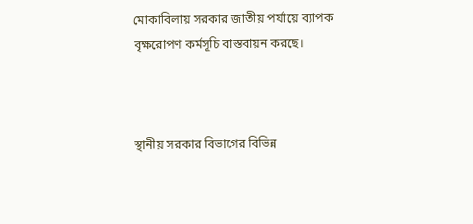মোকাবিলায় সরকার জাতীয় পর্যায়ে ব্যাপক বৃক্ষরোপণ কর্মসূচি বাস্তবায়ন করছে।



স্থানীয় সরকার বিভাগের বিভিন্ন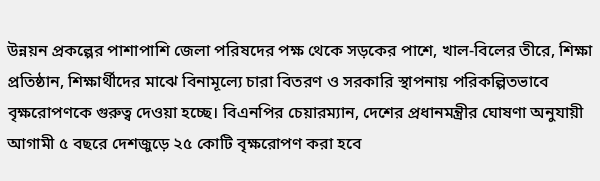উন্নয়ন প্রকল্পের পাশাপাশি জেলা পরিষদের পক্ষ থেকে সড়কের পাশে, খাল-বিলের তীরে, শিক্ষা প্রতিষ্ঠান, শিক্ষার্থীদের মাঝে বিনামূল্যে চারা বিতরণ ও সরকারি স্থাপনায় পরিকল্পিতভাবে বৃক্ষরোপণকে গুরুত্ব দেওয়া হচ্ছে। বিএনপির চেয়ারম্যান, দেশের প্রধানমন্ত্রীর ঘোষণা অনুযায়ী আগামী ৫ বছরে দেশজুড়ে ২৫ কোটি বৃক্ষরোপণ করা হবে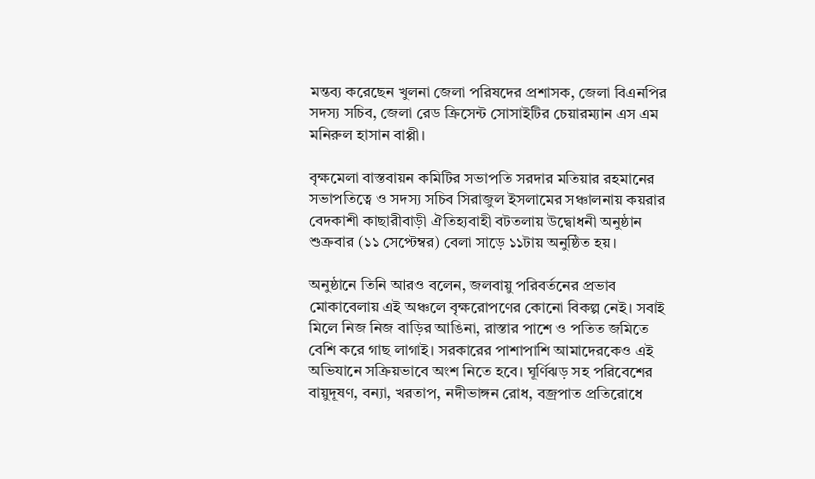মন্তব্য করেছেন খুলনা জেলা পরিষদের প্রশাসক, জেলা বিএনপির সদস্য সচিব, জেলা রেড ক্রিসেন্ট সোসাইটির চেয়ারম্যান এস এম মনিরুল হাসান বাপ্পী।

বৃক্ষমেলা বাস্তবায়ন কমিটির সভাপতি সরদার মতিয়ার রহমানের সভাপতিত্বে ও সদস্য সচিব সিরাজুল ইসলামের সঞ্চালনায় কয়রার বেদকাশী কাছারীবাড়ী ঐতিহ্যবাহী বটতলায় উদ্বোধনী অনুষ্ঠান শুক্রবার (১১ সেপ্টেম্বর) বেলা সাড়ে ১১টায় অনুষ্ঠিত হয়।

অনুষ্ঠানে তিনি আরও বলেন, জলবায়ু পরিবর্তনের প্রভাব মোকাবেলায় এই অঞ্চলে বৃক্ষরোপণের কোনো বিকল্প নেই। সবাই মিলে নিজ নিজ বাড়ির আঙিনা, রাস্তার পাশে ও পতিত জমিতে বেশি করে গাছ লাগাই। সরকারের পাশাপাশি আমাদেরকেও এই অভিযানে সক্রিয়ভাবে অংশ নিতে হবে। ঘূর্ণিঝড় সহ পরিবেশের বায়ুদূষণ, বন্যা, খরতাপ, নদীভাঙ্গন রোধ, বজ্রপাত প্রতিরোধে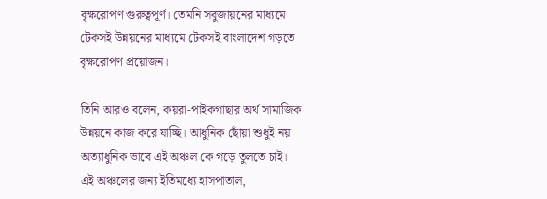বৃক্ষরোপণ গুরুত্বপূর্ণ। তেমনি সবুজায়নের মাধ্যমে টেকসই উন্নয়নের মাধ্যমে টেকসই বাংলাদেশ গড়তে বৃক্ষরোপণ প্রয়োজন।

তিনি আরও বলেন, কয়রা-পাইকগাছার অর্থ সামাজিক উন্নয়নে কাজ করে যাচ্ছি। আধুনিক ছোঁয়া শুধুই নয় অত্যাধুনিক ভাবে এই অঞ্চল কে গড়ে তুলতে চাই। এই অঞ্চলের জন্য ইতিমধ্যে হাসপাতাল,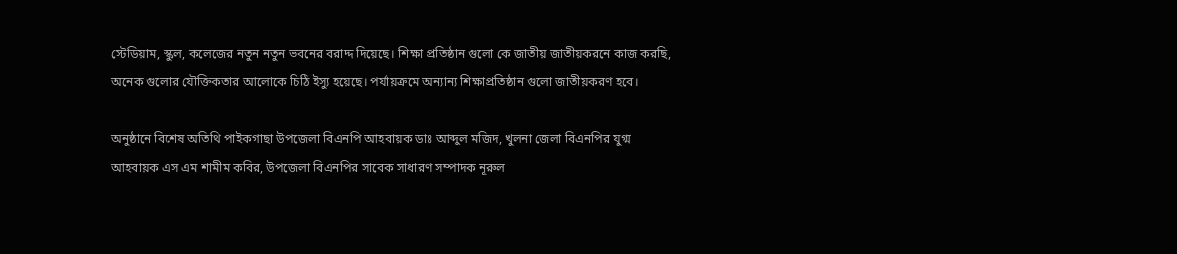স্টেডিয়াম, স্কুল, কলেজের নতুন নতুন ভবনের বরাদ্দ দিয়েছে। শিক্ষা প্রতিষ্ঠান গুলো কে জাতীয় জাতীয়করনে কাজ করছি, অনেক গুলোর যৌক্তিকতার আলোকে চিঠি ইস্যু হয়েছে। পর্যায়ক্রমে অন্যান্য শিক্ষাপ্রতিষ্ঠান গুলো জাতীয়করণ হবে।

অনুষ্ঠানে বিশেষ অতিথি পাইকগাছা উপজেলা বিএনপি আহবায়ক ডাঃ আব্দুল মজিদ, খুলনা জেলা বিএনপির যুগ্ম আহবায়ক এস এম শামীম কবির, উপজেলা বিএনপির সাবেক সাধারণ সম্পাদক নূরুল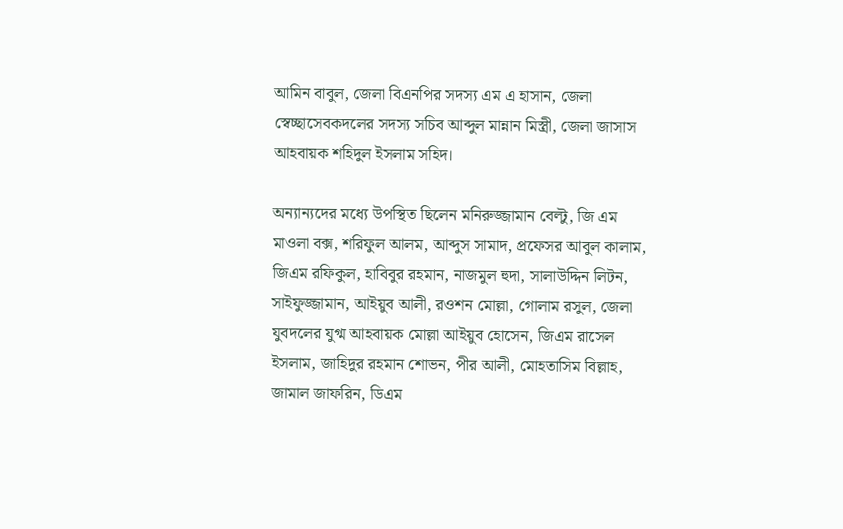আমিন বাবুল, জেলা বিএনপির সদস্য এম এ হাসান, জেলা স্বেচ্ছাসেবকদলের সদস্য সচিব আব্দুল মান্নান মিস্ত্রী, জেলা জাসাস আহবায়ক শহিদুল ইসলাম সহিদ।

অন্যান্যদের মধ্যে উপস্থিত ছিলেন মনিরুজ্জামান বেল্টু, জি এম মাওলা বক্স, শরিফুল আলম, আব্দুস সামাদ, প্রফেসর আবুল কালাম, জিএম রফিকুল, হাবিবুর রহমান, নাজমুল হুদা, সালাউদ্দিন লিটন, সাইফুজ্জামান, আইয়ুব আলী, রওশন মোল্লা, গোলাম রসুল, জেলা যুবদলের যুগ্ম আহবায়ক মোল্লা আইয়ুব হোসেন, জিএম রাসেল ইসলাম, জাহিদুর রহমান শোভন, পীর আলী, মোহতাসিম বিল্লাহ, জামাল জাফরিন, ডিএম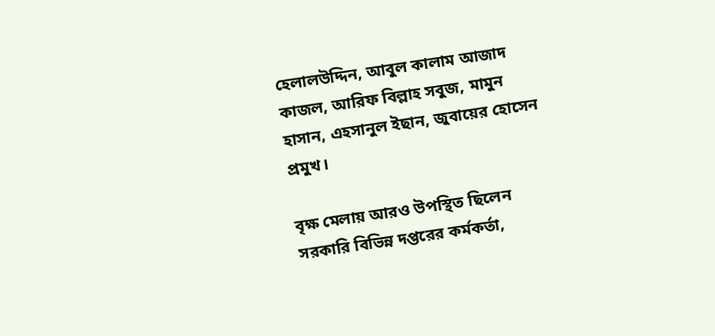হেলালউদ্দিন, আবুল কালাম আজাদ কাজল, আরিফ বিল্লাহ সবুজ, মামুন হাসান, এহসানুল ইছান, জুবায়ের হোসেন প্রমুখ।

বৃক্ষ মেলায় আরও উপস্থিত ছিলেন সরকারি বিভিন্ন দপ্তরের কর্মকর্তা,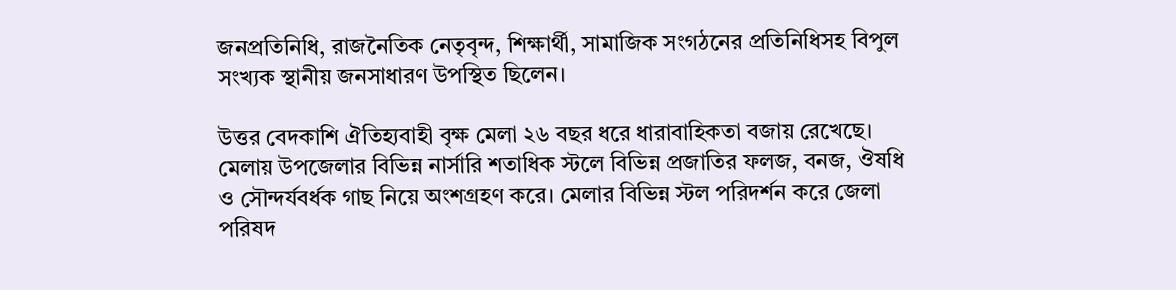জনপ্রতিনিধি, রাজনৈতিক নেতৃবৃন্দ, শিক্ষার্থী, সামাজিক সংগঠনের প্রতিনিধিসহ বিপুল সংখ্যক স্থানীয় জনসাধারণ উপস্থিত ছিলেন।

উত্তর বেদকাশি ঐতিহ্যবাহী বৃক্ষ মেলা ২৬ বছর ধরে ধারাবাহিকতা বজায় রেখেছে। মেলায় উপজেলার বিভিন্ন নার্সারি শতাধিক স্টলে বিভিন্ন প্রজাতির ফলজ, বনজ, ঔষধি ও সৌন্দর্যবর্ধক গাছ নিয়ে অংশগ্রহণ করে। মেলার বিভিন্ন স্টল পরিদর্শন করে জেলা পরিষদ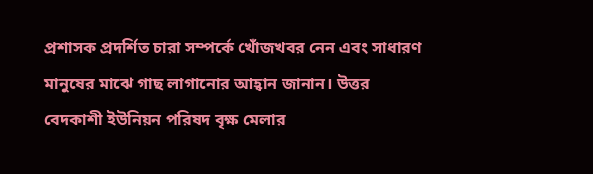প্রশাসক প্রদর্শিত চারা সম্পর্কে খোঁজখবর নেন এবং সাধারণ মানুষের মাঝে গাছ লাগানোর আহ্বান জানান। উত্তর বেদকাশী ইউনিয়ন পরিষদ বৃক্ষ মেলার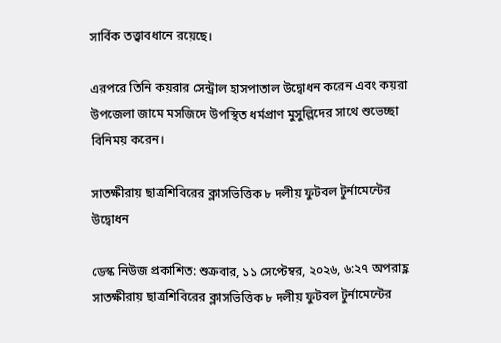সার্বিক তত্ত্বাবধানে রয়েছে।

এরপরে তিনি কয়রার সেন্ট্রাল হাসপাতাল উদ্বোধন করেন এবং কয়রা উপজেলা জামে মসজিদে উপস্থিত ধর্মপ্রাণ মুসুল্লিদের সাথে শুভেচ্ছা বিনিময় করেন।

সাতক্ষীরায় ছাত্রশিবিরের ক্লাসভিত্তিক ৮ দলীয় ফুটবল টুর্নামেন্টের উদ্বোধন

ডেস্ক নিউজ প্রকাশিত: শুক্রবার, ১১ সেপ্টেম্বর, ২০২৬, ৬:২৭ অপরাহ্ণ
সাতক্ষীরায় ছাত্রশিবিরের ক্লাসভিত্তিক ৮ দলীয় ফুটবল টুর্নামেন্টের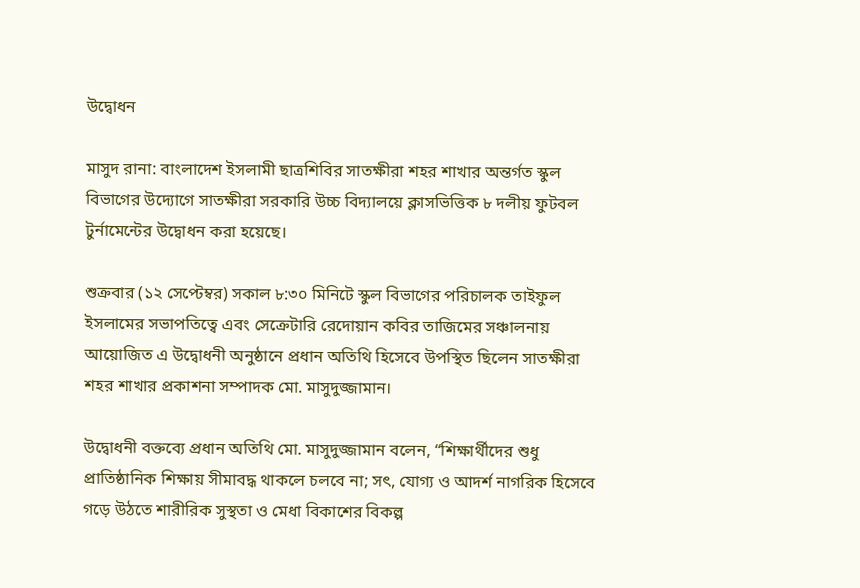উদ্বোধন

মাসুদ রানা: বাংলাদেশ ইসলামী ছাত্রশিবির সাতক্ষীরা শহর শাখার অন্তর্গত স্কুল বিভাগের উদ্যোগে সাতক্ষীরা সরকারি উচ্চ বিদ্যালয়ে ক্লাসভিত্তিক ৮ দলীয় ফুটবল টুর্নামেন্টের উদ্বোধন করা হয়েছে।

শুক্রবার (১২ সেপ্টেম্বর) সকাল ৮:৩০ মিনিটে স্কুল বিভাগের পরিচালক তাইফুল ইসলামের সভাপতিত্বে এবং সেক্রেটারি রেদোয়ান কবির তাজিমের সঞ্চালনায় আয়োজিত এ উদ্বোধনী অনুষ্ঠানে প্রধান অতিথি হিসেবে উপস্থিত ছিলেন সাতক্ষীরা শহর শাখার প্রকাশনা সম্পাদক মো. মাসুদুজ্জামান।

উদ্বোধনী বক্তব্যে প্রধান অতিথি মো. মাসুদুজ্জামান বলেন, “শিক্ষার্থীদের শুধু প্রাতিষ্ঠানিক শিক্ষায় সীমাবদ্ধ থাকলে চলবে না; সৎ, যোগ্য ও আদর্শ নাগরিক হিসেবে গড়ে উঠতে শারীরিক সুস্থতা ও মেধা বিকাশের বিকল্প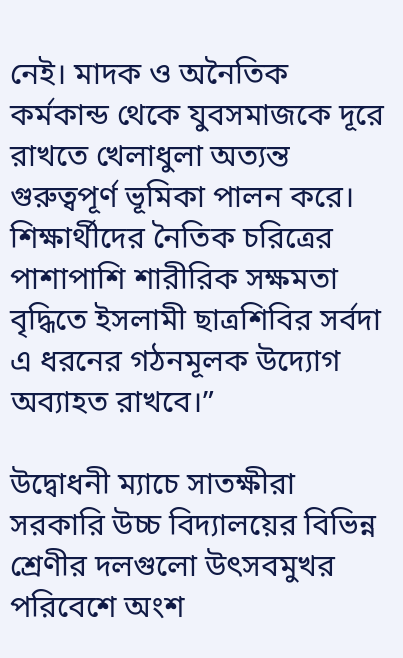নেই। মাদক ও অনৈতিক কর্মকান্ড থেকে যুবসমাজকে দূরে রাখতে খেলাধুলা অত্যন্ত গুরুত্বপূর্ণ ভূমিকা পালন করে। শিক্ষার্থীদের নৈতিক চরিত্রের পাশাপাশি শারীরিক সক্ষমতা বৃদ্ধিতে ইসলামী ছাত্রশিবির সর্বদা এ ধরনের গঠনমূলক উদ্যোগ অব্যাহত রাখবে।”

উদ্বোধনী ম্যাচে সাতক্ষীরা সরকারি উচ্চ বিদ্যালয়ের বিভিন্ন শ্রেণীর দলগুলো উৎসবমুখর পরিবেশে অংশ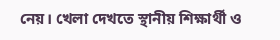নেয়। খেলা দেখতে স্থানীয় শিক্ষার্থী ও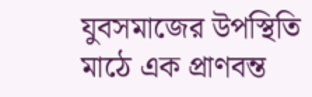যুবসমাজের উপস্থিতি মাঠে এক প্রাণবন্ত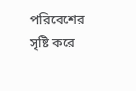পরিবেশের সৃষ্টি করে